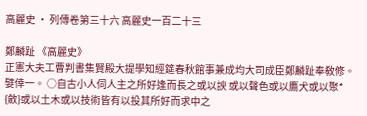高麗史 · 列傳卷第三十六 高麗史一百二十三

鄭麟趾 《高麗史》
正憲大夫工曹判書集賢殿大提學知經筵春秋館事兼成均大司成臣鄭麟趾奉敎修。 嬖倖一。 ○自古小人伺人主之所好逢而長之或以諛 或以聲色或以鷹犬或以聚* {斂}或以土木或以技術皆有以投其所好而求中之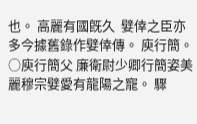也。 高麗有國旣久  嬖倖之臣亦多今據舊錄作嬖倖傳。 庾行簡。 ○庾行簡父 廉衛尉少卿行簡姿美麗穆宗嬖愛有龍陽之寵。 驟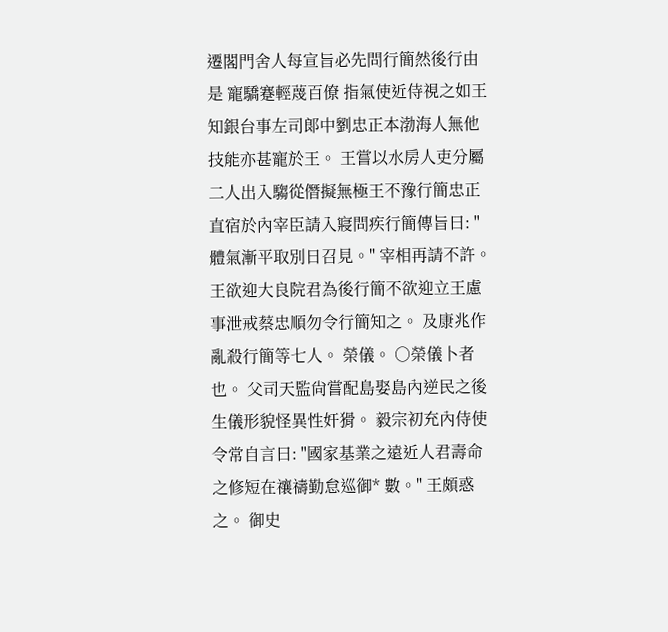遷閣門舍人每宣旨必先問行簡然後行由是 寵驕蹇輕蔑百僚 指氣使近侍視之如王知銀台事左司郞中劉忠正本渤海人無他技能亦甚寵於王。 王嘗以水房人吏分屬二人出入騶從僭擬無極王不豫行簡忠正 直宿於內宰臣請入寢問疾行簡傳旨曰: "體氣漸平取別日召見。" 宰相再請不許。 王欲迎大良院君為後行簡不欲迎立王慮事泄戒蔡忠順勿令行簡知之。 及康兆作亂殺行簡等七人。 榮儀。 ○榮儀卜者也。 父司天監尙嘗配島娶島內逆民之後生儀形貌怪異性奸猾。 毅宗初充內侍使令常自言曰: "國家基業之遠近人君壽命之修短在禳禱勤怠巡御* 數。" 王頗惑之。 御史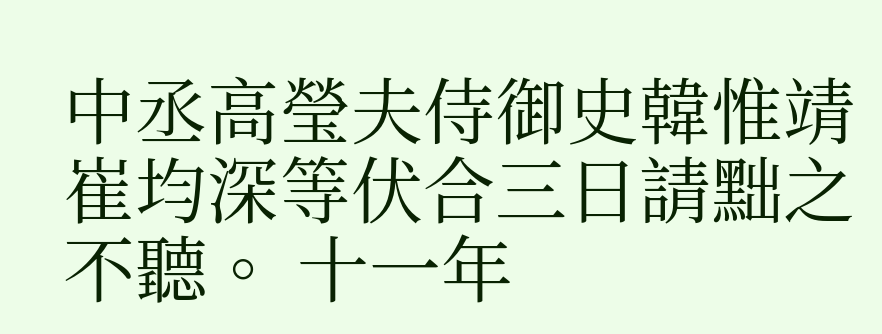中丞高瑩夫侍御史韓惟靖崔均深等伏合三日請黜之不聽。 十一年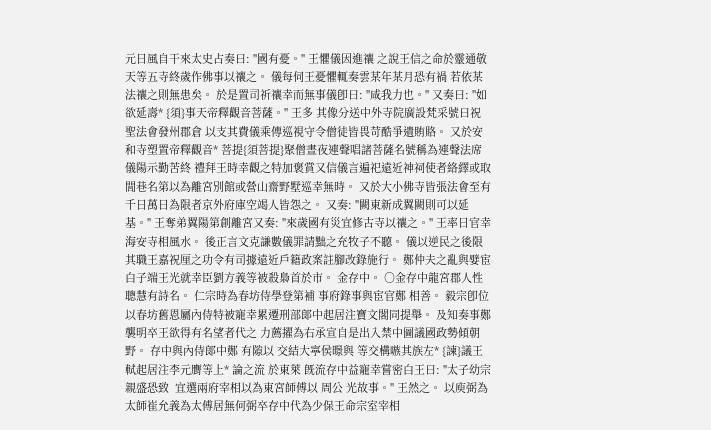元日風自干來太史占奏曰: "國有憂。" 王懼儀因進禳 之說王信之命於靈通敬天等五寺終歲作佛事以禳之。 儀每伺王憂懼輒奏雲某年某月恐有禍 若依某法禳之則無患矣。 於是置司祈禳幸而無事儀卽曰: "咸我力也。" 又奏曰: "如欲延壽* {須}事天帝釋觀音菩薩。" 王多 其像分送中外寺院廣設梵采號曰祝聖法會發州郡倉 以支其費儀乘傳巡視守令僧徒皆畏苛酷爭遺賄賂。 又於安和寺塑置帝釋觀音* 菩提{須菩提}聚僧晝夜連聲唱諸菩薩名號稱為連聲法席儀陽示勤苦終 禮拜王時幸觀之特加褒賞又信儀言遍祀遠近神祠使者絡繹或取閭巷名第以為離宮別館或營山齋野墅巡幸無時。 又於大小佛寺皆張法會至有千日萬日為限者京外府庫空竭人皆怨之。 又奏: "闕東新成翼闕則可以延基。" 王奪弟翼陽第創離宮又奏: "來歲國有災宜修古寺以禳之。" 王率日官幸海安寺相風水。 後正言文克謙數儀罪請黜之充牧子不聽。 儀以逆民之後限其職王嘉祝厘之功令有司據遠近戶籍政案註腳改錄施行。 鄭仲夫之亂與嬖宦白子端王光就幸臣劉方義等被殺梟首於市。 金存中。 ○金存中龍宮郡人性聰慧有詩名。 仁宗時為春坊侍學登第補 事府錄事與宦官鄭 相善。 毅宗卽位以春坊舊恩屬內侍特被寵幸累遷刑部郞中起居注寶文閣同提舉。 及知奏事鄭襲明卒王欲得有名望者代之 力薦擢為右承宣自是出入禁中圖議國政勢傾朝野。 存中與內侍郞中鄭 有隙以 交結大寧侯暻與 等交構嗾其族左* {諫}議王軾起居注李元膺等上* 論之流 於東萊 旣流存中益寵幸嘗密白王曰: "太子幼宗親盛恐致  宜選兩府宰相以為東宮師傅以 周公 光故事。" 王然之。 以庾弼為太師崔允義為太傅居無何弼卒存中代為少保王命宗室宰相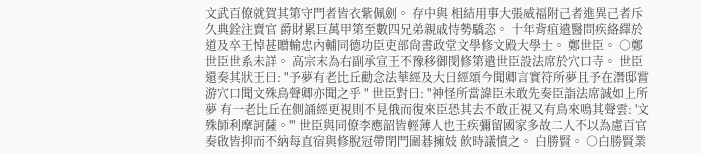文武百僚就賀其第守門者皆衣紫佩劍。 存中與 相結用事大張威福附己者進異己者斥久典銓注賣官 爵財累巨萬甲第至數四兄弟親戚恃勢驕恣。 十年背疽遣醫問疾絡繹於道及卒王悼甚贈輸忠內輔同德功臣吏部尙書政堂文學修文殿大學士。 鄭世臣。 ○鄭世臣世系未詳。 高宗末為右副承宣王不豫移御閔修第遣世臣設法席於穴口寺。 世臣還奏其狀王曰: "予夢有老比丘勸念法華經及大日經頌今聞卿言實符所夢且予在潛邸嘗游穴口聞文殊鳥聲卿亦聞之乎 " 世臣對曰: "神怪所當諱臣未敢先奏臣詣法席誠如上所夢 有一老比丘在側誦經更視則不見俄而復來臣恐其去不敢正視又有鳥來鳴其聲雲: '文殊師利摩訶薩。'" 世臣與同僚李應韶皆輕薄人也王疾彌留國家多故二人不以為慮百官奏啟皆抑而不納每直宿與修脫冠帶閉門圍碁擁妓 飮時議憤之。 白勝賢。 ○白勝賢業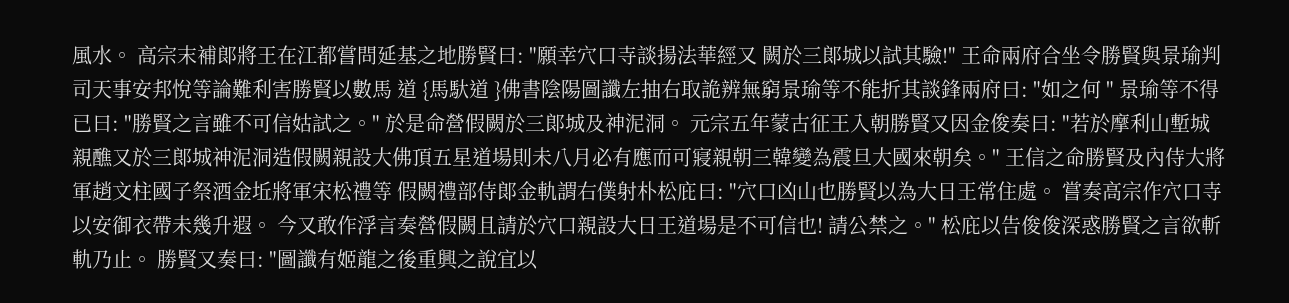風水。 高宗末補郞將王在江都嘗問延基之地勝賢曰: "願幸穴口寺談揚法華經又 闕於三郞城以試其驗!" 王命兩府合坐令勝賢與景瑜判司天事安邦悅等論難利害勝賢以數馬 道 {馬馱道 }佛書陰陽圖讖左抽右取詭辨無窮景瑜等不能折其談鋒兩府曰: "如之何 " 景瑜等不得已曰: "勝賢之言雖不可信姑試之。" 於是命營假闕於三郞城及神泥洞。 元宗五年蒙古征王入朝勝賢又因金俊奏曰: "若於摩利山塹城親醮又於三郞城神泥洞造假闕親設大佛頂五星道場則未八月必有應而可寢親朝三韓變為震旦大國來朝矣。" 王信之命勝賢及內侍大將軍趙文柱國子祭酒金坵將軍宋松禮等 假闕禮部侍郞金軌謂右僕射朴松庇曰: "穴口凶山也勝賢以為大日王常住處。 嘗奏高宗作穴口寺以安御衣帶未幾升遐。 今又敢作浮言奏營假闕且請於穴口親設大日王道場是不可信也! 請公禁之。" 松庇以告俊俊深惑勝賢之言欲斬軌乃止。 勝賢又奏曰: "圖讖有姬龍之後重興之說宜以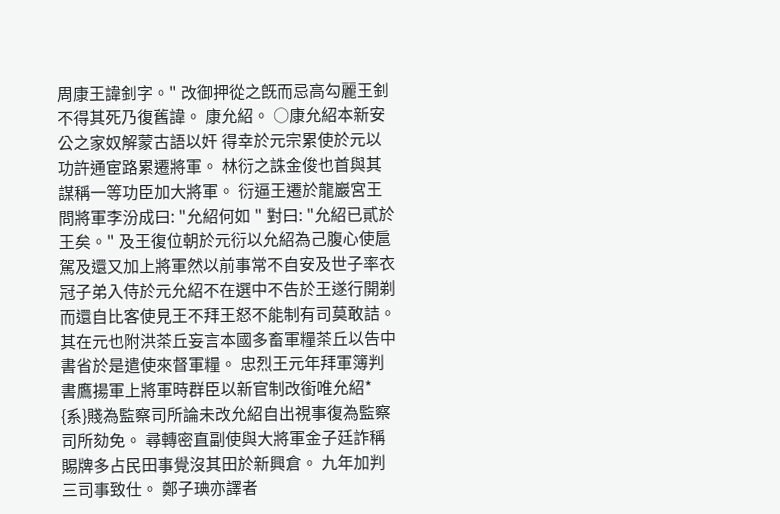周康王諱釗字。" 改御押從之旣而忌高勾麗王釗不得其死乃復舊諱。 康允紹。 ○康允紹本新安公之家奴解蒙古語以奸 得幸於元宗累使於元以功許通宦路累遷將軍。 林衍之誅金俊也首與其謀稱一等功臣加大將軍。 衍逼王遷於龍巖宮王問將軍李汾成曰: "允紹何如 " 對曰: "允紹已貳於王矣。" 及王復位朝於元衍以允紹為己腹心使扈駕及還又加上將軍然以前事常不自安及世子率衣冠子弟入侍於元允紹不在選中不告於王遂行開剃而還自比客使見王不拜王怒不能制有司莫敢詰。 其在元也附洪茶丘妄言本國多畜軍糧茶丘以告中書省於是遣使來督軍糧。 忠烈王元年拜軍簿判書鷹揚軍上將軍時群臣以新官制改銜唯允紹* {系}賤為監察司所論未改允紹自出視事復為監察司所劾免。 尋轉密直副使與大將軍金子廷詐稱賜牌多占民田事覺沒其田於新興倉。 九年加判三司事致仕。 鄭子琠亦譯者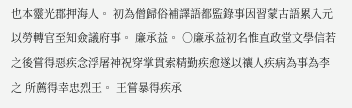也本靈光郡押海人。 初為僧歸俗補譯語都監錄事因習蒙古語累入元以勞轉官至知僉議府事。 廉承益。 ○廉承益初名惟直政堂文學信若之後嘗得惡疾念浮屠神祝穿掌貫索精勤疾愈遂以禳人疾病為事為李之 所薦得幸忠烈王。 王嘗暴得疾承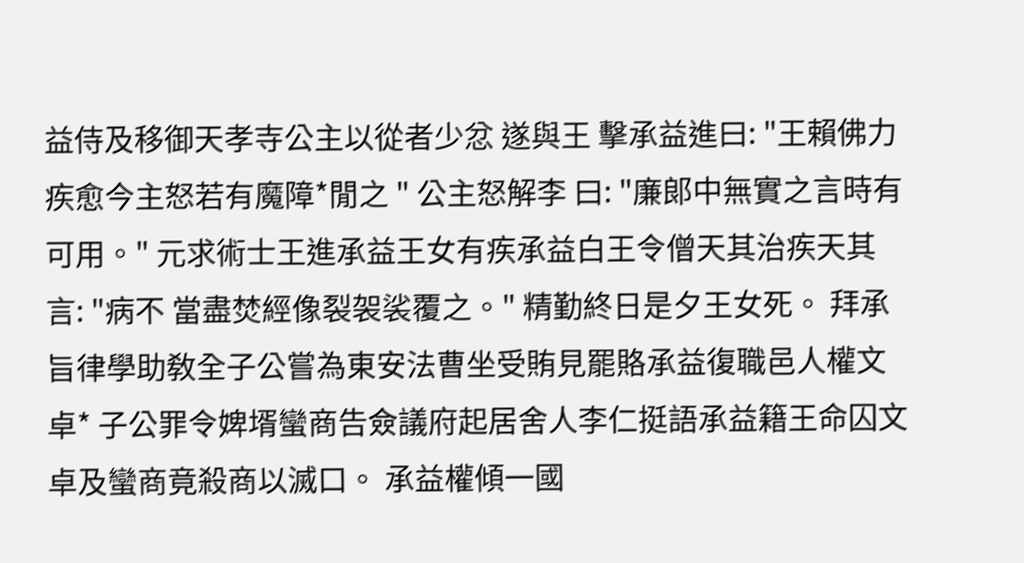益侍及移御天孝寺公主以從者少忿 遂與王 擊承益進曰: "王賴佛力疾愈今主怒若有魔障*閒之 " 公主怒解李 曰: "廉郞中無實之言時有可用。" 元求術士王進承益王女有疾承益白王令僧天其治疾天其言: "病不 當盡焚經像裂袈裟覆之。" 精勤終日是夕王女死。 拜承旨律學助敎全子公嘗為東安法曹坐受賄見罷賂承益復職邑人權文卓* 子公罪令婢壻蠻商告僉議府起居舍人李仁挺語承益籍王命囚文卓及蠻商竟殺商以滅口。 承益權傾一國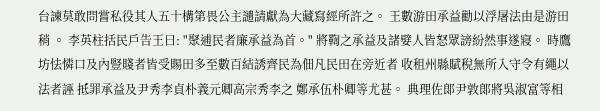台諫莫敢問嘗私役其人五十構第畏公主譴請獻為大藏寫經所許之。 王數游田承益勸以浮屠法由是游田稍 。 李英柱括民戶告王曰: "聚逋民者廉承益為首。" 將鞫之承益及諸嬖人皆怒眾謗紛然事遂寢。 時鷹坊怯憐口及內豎賤者皆受賜田多至數百結誘齊民為佃凡民田在旁近者 收租州縣賦稅無所入守令有繩以法者誣 抵罪承益及尹秀李貞朴義元卿高宗秀李之 鄭承伍朴卿等尤甚。 典理佐郞尹敦郞將吳淑富等相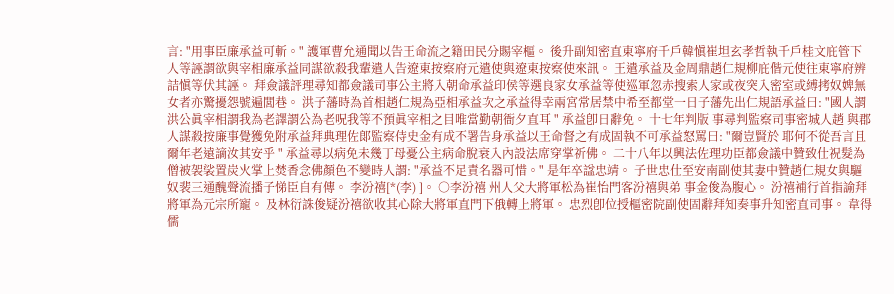言: "用事臣廉承益可斬。" 護軍曹允通聞以告王命流之籍田民分賜宰樞。 後升副知密直東寧府千戶韓愼崔坦玄孝哲執千戶桂文庇管下人等誣謂欲與宰相廉承益同謀欲殺我輩遣人告遼東按察府元遣使與遼東按察使來訊。 王遣承益及金周鼎趙仁規柳庇偕元使往東寧府辨詰愼等伏其誣。 拜僉議評理尋知都僉議司事公主將入朝命承益印侯等選良家女承益等使巡軍忽赤搜索人家或夜突入密室或縛拷奴婢無女者亦驚擾怨號遍閭巷。 洪子藩時為首相趙仁規為亞相承益次之承益得幸兩宮常居禁中希至都堂一日子藩先出仁規語承益曰: "國人謂洪公眞宰相謂我為老譯謂公為老呪我等不預眞宰相之目唯當勤朝衙夕直耳 " 承益卽日辭免。 十七年判版 事尋判監察司事密城人趙 與郡人謀殺按廉事覺獲免附承益拜典理佐郞監察侍史金有成不署告身承益以王命督之有成固執不可承益怒罵曰: "爾豈賢於 耶何不從吾言且爾年老遠謫汝其安乎 " 承益尋以病免未幾丁母憂公主病命脫衰入內設法席穿掌祈佛。 二十八年以興法佐理功臣都僉議中贊致仕祝髮為僧被袈裟置炭火掌上焚香念佛顏色不變時人謂: "承益不足責名器可惜。" 是年卒諡忠靖。 子世忠仕至安南副使其妻中贊趙仁規女與驅奴裴三通醜聲流播子悌臣自有傳。 李汾禧[*(李) ]。 ○李汾禧 州人父大將軍松為崔怡門客汾禧與弟 事金俊為腹心。 汾禧補行首指諭拜將軍為元宗所寵。 及林衍誅俊疑汾禧欲收其心除大將軍直門下俄轉上將軍。 忠烈卽位授樞密院副使固辭拜知奏事升知密直司事。 韋得儒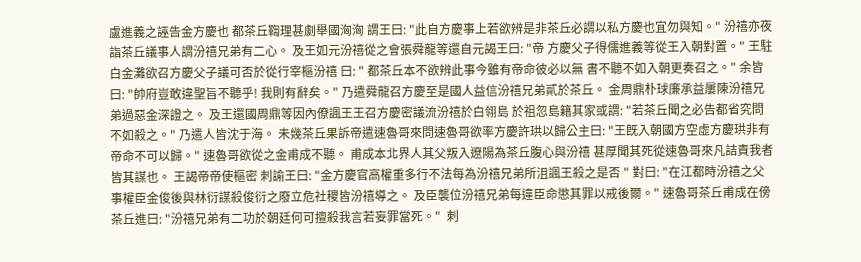盧進義之誣告金方慶也 都茶丘鞫理甚劇舉國洶洶 謂王曰: "此自方慶事上若欲辨是非茶丘必謂以私方慶也宜勿與知。" 汾禧亦夜詣茶丘議事人謂汾禧兄弟有二心。 及王如元汾禧從之會張舜龍等還自元謁王曰: "帝 方慶父子得儒進義等從王入朝對置。" 王駐白金灘欲召方慶父子議可否於從行宰樞汾禧 曰: " 都茶丘本不欲辨此事今雖有帝命彼必以無 書不聽不如入朝更奏召之。" 余皆曰: "帥府豈敢違聖旨不聽乎! 我則有辭矣。" 乃遣舜龍召方慶至是國人益信汾禧兄弟貳於茶丘。 金周鼎朴球廉承益屢陳汾禧兄弟過惡金深證之。 及王還國周鼎等因內僚諷王王召方慶密議流汾禧於白翎島 於祖忽島籍其家或謂: "若茶丘聞之必告都省究問不如殺之。" 乃遣人皆沈于海。 未幾茶丘果訴帝遣速魯哥來問速魯哥欲率方慶許珙以歸公主曰: "王旣入朝國方空虛方慶珙非有帝命不可以歸。" 速魯哥欲從之金甫成不聽。 甫成本北界人其父叛入遼陽為茶丘腹心與汾禧 甚厚聞其死從速魯哥來凡詰責我者皆其謀也。 王謁帝帝使樞密 刺諭王曰: "金方慶官高權重多行不法每為汾禧兄弟所沮諷王殺之是否 " 對曰: "在江都時汾禧之父事權臣金俊後與林衍謀殺俊衍之廢立危社稷皆汾禧導之。 及臣襲位汾禧兄弟每違臣命懲其罪以戒後爾。" 速魯哥茶丘甫成在傍茶丘進曰: "汾禧兄弟有二功於朝廷何可擅殺我言若妄罪當死。"  刺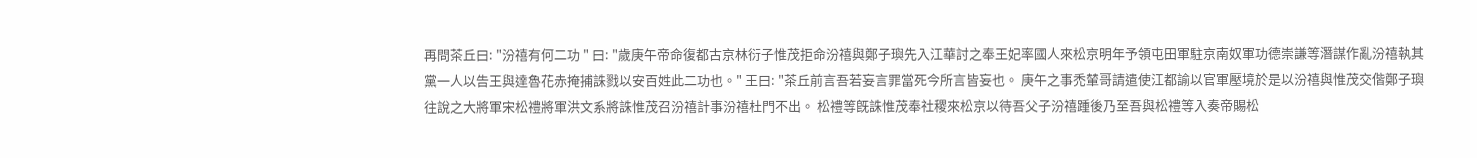再問茶丘曰: "汾禧有何二功 " 曰: "歲庚午帝命復都古京林衍子惟茂拒命汾禧與鄭子璵先入江華討之奉王妃率國人來松京明年予領屯田軍駐京南奴軍功德崇謙等潛謀作亂汾禧執其黨一人以告王與達魯花赤掩捕誅戮以安百姓此二功也。" 王曰: "茶丘前言吾若妄言罪當死今所言皆妄也。 庚午之事禿輦哥請遣使江都諭以官軍壓境於是以汾禧與惟茂交偕鄭子璵往說之大將軍宋松禮將軍洪文系將誅惟茂召汾禧計事汾禧杜門不出。 松禮等旣誅惟茂奉社稷來松京以待吾父子汾禧踵後乃至吾與松禮等入奏帝賜松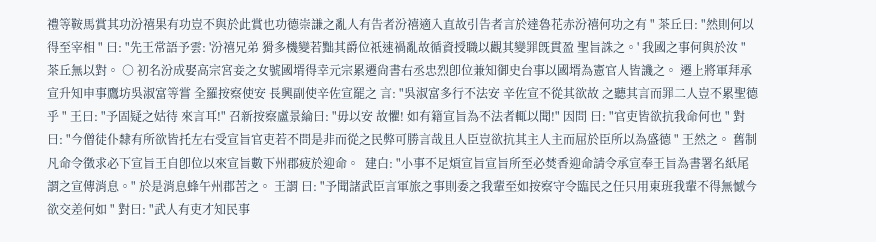禮等鞍馬賞其功汾禧果有功豈不與於此賞也功德崇謙之亂人有告者汾禧適入直故引告者言於達魯花赤汾禧何功之有 " 茶丘曰: "然則何以得至宰相 " 曰: "先王常語予雲: '汾禧兄弟 猾多機變若黜其爵位祇速禍亂故循資授職以觀其變罪旣貫盈 聖旨誅之。' 我國之事何與於汝 " 茶丘無以對。 ○ 初名汾成娶高宗宮妾之女號國壻得幸元宗累遷尙書右丞忠烈卽位兼知御史台事以國壻為憲官人皆譏之。 遷上將軍拜承宣升知申事鷹坊吳淑富等嘗 全羅按察使安 長興副使辛佐宣罷之 言: "吳淑富多行不法安 辛佐宣不從其欲故 之聽其言而罪二人豈不累聖德乎 " 王曰: "予固疑之姑待 來言耳!" 召新按察盧景綸曰: "毋以安 故懼! 如有籍宣旨為不法者輒以聞!" 因問 曰: "官吏皆欲抗我命何也 " 對曰: "今僧徒仆隸有所欲皆托左右受宣旨官吏若不問是非而從之民弊可勝言哉且人臣豈欲抗其主人主而屈於臣所以為盛德 " 王然之。 舊制凡命令徵求必下宣旨王自卽位以來宣旨數下州郡疲於迎命。  建白: "小事不足煩宣旨宣旨所至必焚香迎命請令承宣奉王旨為書署名紙尾謂之宣傳消息。" 於是消息蜂午州郡苦之。 王謂 曰: "予聞諸武臣言軍旅之事則委之我輩至如按察守令臨民之任只用東班我輩不得無憾今欲交差何如 " 對曰: "武人有吏才知民事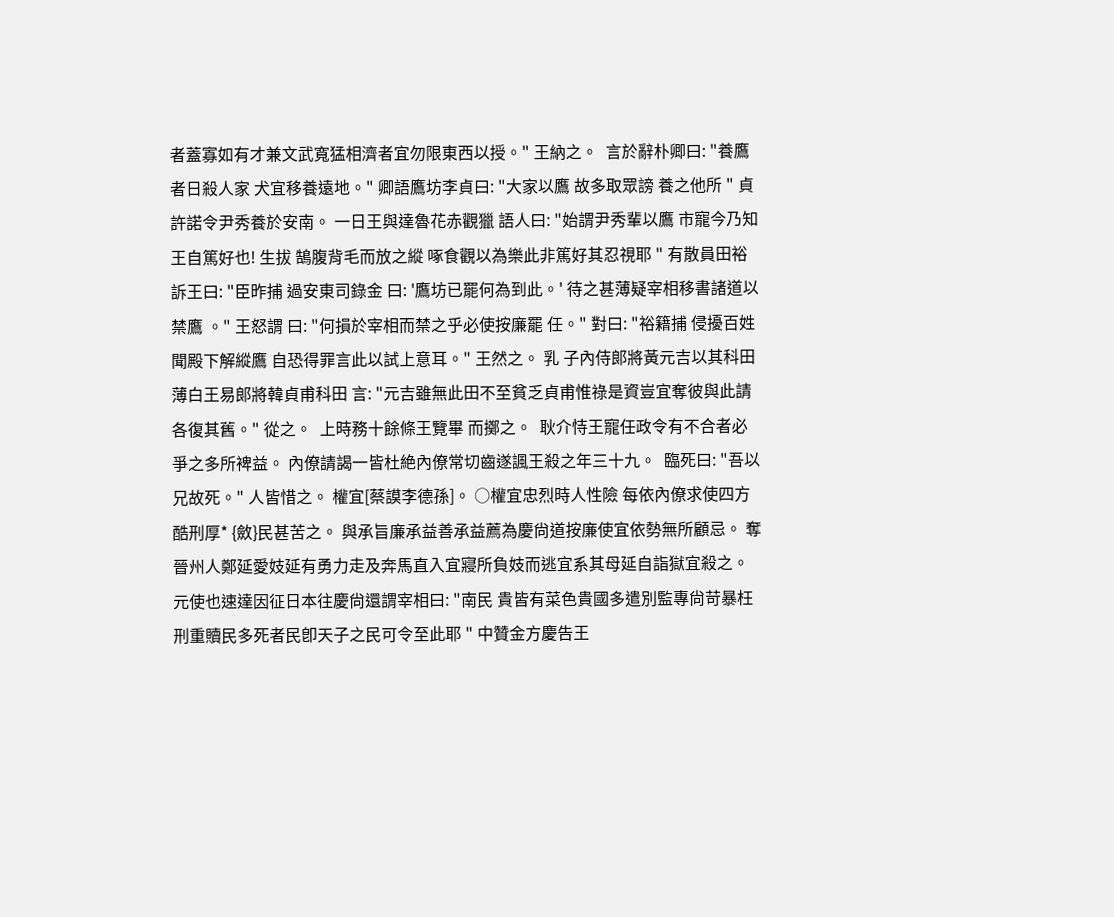者蓋寡如有才兼文武寬猛相濟者宜勿限東西以授。" 王納之。  言於辭朴卿曰: "養鷹者日殺人家 犬宜移養遠地。" 卿語鷹坊李貞曰: "大家以鷹 故多取眾謗 養之他所 " 貞許諾令尹秀養於安南。 一日王與達魯花赤觀獵 語人曰: "始謂尹秀輩以鷹 市寵今乃知王自篤好也! 生拔 鵠腹背毛而放之縱 啄食觀以為樂此非篤好其忍視耶 " 有散員田裕訴王曰: "臣昨捕 過安東司錄金 曰: '鷹坊已罷何為到此。' 待之甚薄疑宰相移書諸道以禁鷹 。" 王怒謂 曰: "何損於宰相而禁之乎必使按廉罷 任。" 對曰: "裕籍捕 侵擾百姓聞殿下解縱鷹 自恐得罪言此以試上意耳。" 王然之。 乳 子內侍郞將黃元吉以其科田 薄白王易郞將韓貞甫科田 言: "元吉雖無此田不至貧乏貞甫惟祿是資豈宜奪彼與此請各復其舊。" 從之。  上時務十餘條王覽畢 而擲之。  耿介恃王寵任政令有不合者必爭之多所裨益。 內僚請謁一皆杜絶內僚常切齒遂諷王殺之年三十九。  臨死曰: "吾以兄故死。" 人皆惜之。 權宜[蔡謨李德孫]。 ○權宜忠烈時人性險 每依內僚求使四方酷刑厚* {斂}民甚苦之。 與承旨廉承益善承益薦為慶尙道按廉使宜依勢無所顧忌。 奪晉州人鄭延愛妓延有勇力走及奔馬直入宜寢所負妓而逃宜系其母延自詣獄宜殺之。 元使也速達因征日本往慶尙還謂宰相曰: "南民 貴皆有菜色貴國多遣別監專尙苛暴枉刑重贖民多死者民卽天子之民可令至此耶 " 中贊金方慶告王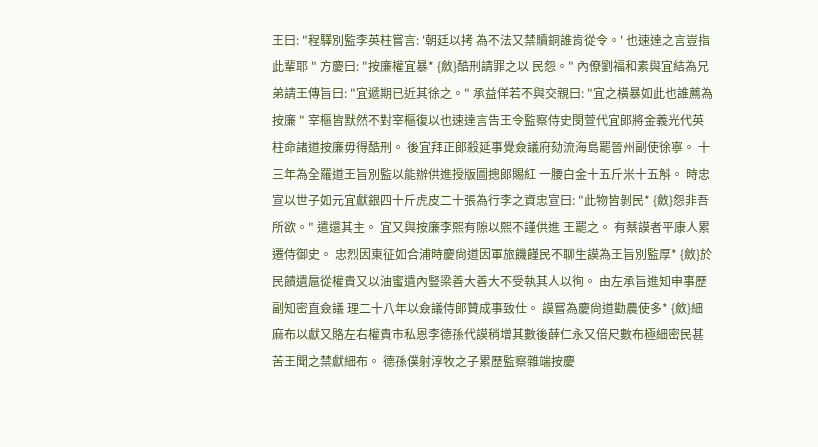王曰: "程驛別監李英柱嘗言: '朝廷以拷 為不法又禁贖銅誰肯從令。' 也速達之言豈指此輩耶 " 方慶曰: "按廉權宜暴* {斂}酷刑請罪之以 民怨。" 內僚劉福和素與宜結為兄弟請王傳旨曰: "宜遞期已近其徐之。" 承益佯若不與交親曰: "宜之橫暴如此也誰薦為按廉 " 宰樞皆默然不對宰樞復以也速達言告王令監察侍史閔萱代宜郞將金義光代英柱命諸道按廉毋得酷刑。 後宜拜正郞殺延事覺僉議府劾流海島罷晉州副使徐寧。 十三年為全羅道王旨別監以能辦供進授版圖摠郞賜紅 一腰白金十五斤米十五斛。 時忠宣以世子如元宜獻銀四十斤虎皮二十張為行李之資忠宣曰: "此物皆剝民* {斂}怨非吾所欲。" 遣還其主。 宜又與按廉李熙有隙以熙不謹供進 王罷之。 有蔡謨者平康人累遷侍御史。 忠烈因東征如合浦時慶尙道因軍旅饑饉民不聊生謨為王旨別監厚* {斂}於民饋遺扈從權貴又以油蜜遺內豎梁善大善大不受執其人以徇。 由左承旨進知申事歷副知密直僉議 理二十八年以僉議侍郞贊成事致仕。 謨嘗為慶尙道勸農使多* {斂}細麻布以獻又賂左右權貴市私恩李德孫代謨稍增其數後薛仁永又倍尺數布極細密民甚苦王聞之禁獻細布。 德孫僕射淳牧之子累歷監察雜端按慶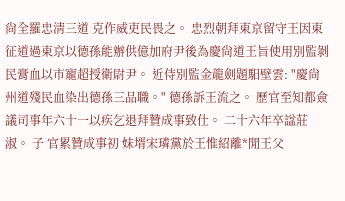尙全羅忠淸三道 克作威吏民畏之。 忠烈朝拜東京留守王因東征道過東京以德孫能辦供億加府尹後為慶尙道王旨使用別監剝民膏血以市寵超授衛尉尹。 近侍別監金龍劍題馹壁雲: "慶尙州道殘民血染出德孫三品職。" 德孫訴王流之。 歷官至知都僉議司事年六十一以疾乞退拜贊成事致仕。 二十六年卒諡莊淑。 子 官累贊成事初 妹壻宋璘黨於王惟紹離*閒王父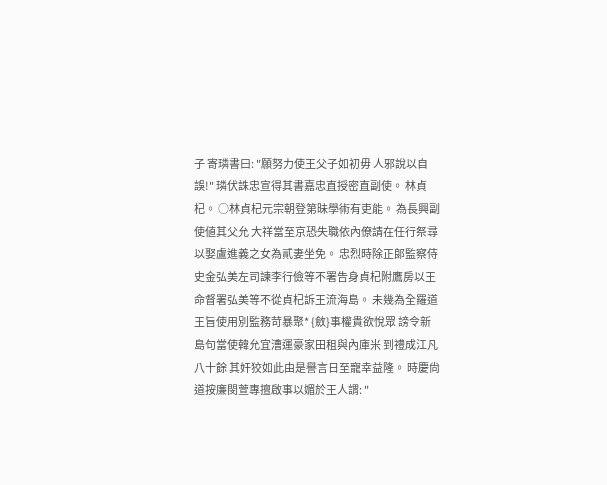子 寄璘書曰: "願努力使王父子如初毋 人邪說以自誤!" 璘伏誅忠宣得其書嘉忠直授密直副使。 林貞杞。 ○林貞杞元宗朝登第昧學術有吏能。 為長興副使値其父允 大祥當至京恐失職依內僚請在任行祭尋以娶盧進義之女為貳妻坐免。 忠烈時除正郞監察侍史金弘美左司諫李行儉等不署告身貞杞附鷹房以王命督署弘美等不從貞杞訴王流海島。 未幾為全羅道王旨使用別監務苛暴聚* {斂}事權貴欲悅眾 謗令新島句當使韓允宜漕運豪家田租與內庫米 到禮成江凡八十餘 其奸狡如此由是譽言日至寵幸益隆。 時慶尙道按廉閔萱專擅啟事以媚於王人謂: "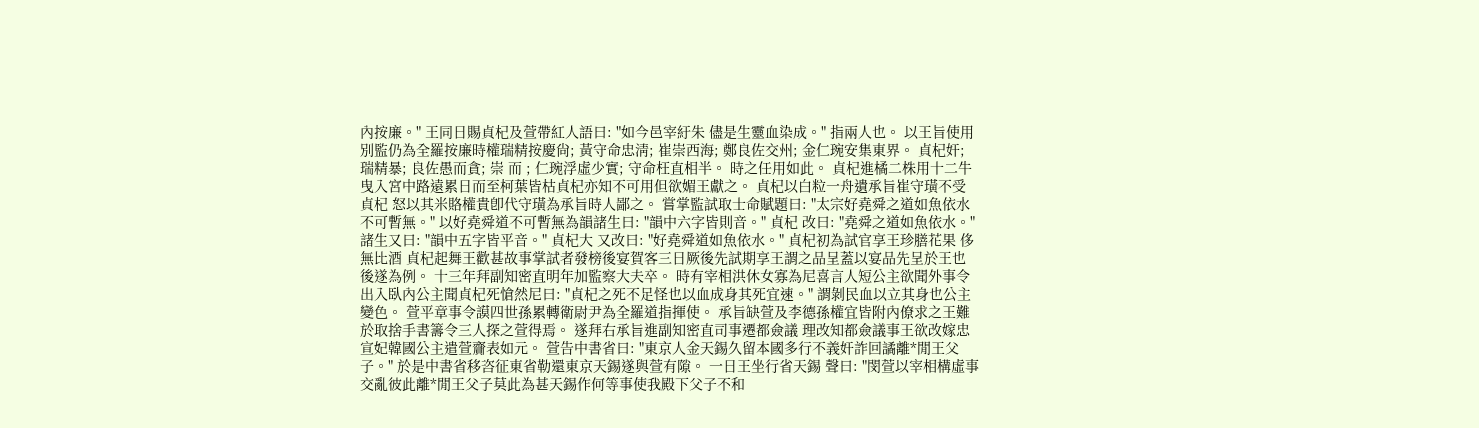內按廉。" 王同日賜貞杞及萱帶紅人語曰: "如今邑宰紆朱 儘是生靈血染成。" 指兩人也。 以王旨使用別監仍為全羅按廉時權瑞精按慶尙; 黃守命忠淸; 崔崇西海; 鄭良佐交州; 金仁琬安集東界。 貞杞奸; 瑞精暴; 良佐愚而貪; 崇 而 ; 仁琬浮虛少實; 守命枉直相半。 時之任用如此。 貞杞進橘二株用十二牛曳入宮中路遠累日而至柯葉皆枯貞杞亦知不可用但欲媚王獻之。 貞杞以白粒一舟遺承旨崔守璜不受貞杞 怒以其米賂權貴卽代守璜為承旨時人鄙之。 嘗掌監試取士命賦題曰: "太宗好堯舜之道如魚依水不可暫無。" 以好堯舜道不可暫無為韻諸生曰: "韻中六字皆則音。" 貞杞 改曰: "堯舜之道如魚依水。" 諸生又曰: "韻中五字皆平音。" 貞杞大 又改曰: "好堯舜道如魚依水。" 貞杞初為試官享王珍膳花果 侈無比酒 貞杞起舞王歡甚故事掌試者發榜後宴賀客三日厥後先試期享王謂之品呈蓋以宴品先呈於王也後遂為例。 十三年拜副知密直明年加監察大夫卒。 時有宰相洪休女寡為尼喜言人短公主欲聞外事令出入臥內公主聞貞杞死愴然尼曰: "貞杞之死不足怪也以血成身其死宜速。" 謂剝民血以立其身也公主變色。 萱平章事令謨四世孫累轉衛尉尹為全羅道指揮使。 承旨缺萱及李德孫權宜皆附內僚求之王難於取捨手書籌令三人探之萱得焉。 遂拜右承旨進副知密直司事遷都僉議 理改知都僉議事王欲改嫁忠宣妃韓國公主遣萱齎表如元。 萱告中書省曰: "東京人金天錫久留本國多行不義奸詐回譎離*閒王父子。" 於是中書省移咨征東省勒還東京天錫遂與萱有隙。 一日王坐行省天錫 聲曰: "閔萱以宰相構虛事交亂彼此離*閒王父子莫此為甚天錫作何等事使我殿下父子不和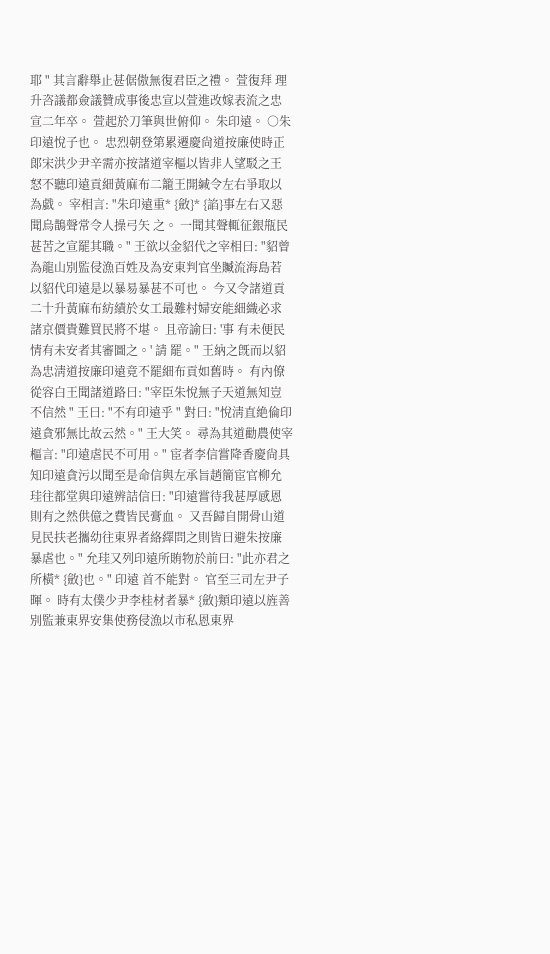耶 " 其言辭舉止甚倨傲無復君臣之禮。 萱復拜 理升咨議都僉議贊成事後忠宣以萱進改嫁表流之忠宣二年卒。 萱起於刀筆與世俯仰。 朱印遠。 ○朱印遠悅子也。 忠烈朝登第累遷慶尙道按廉使時正郞宋洪少尹辛需亦按諸道宰樞以皆非人望駁之王怒不聽印遠貢細黃麻布二籠王開緘令左右爭取以為戱。 宰相言: "朱印遠重* {斂}* {諂}事左右又惡聞烏鵲聲常令人操弓矢 之。 一聞其聲輒征銀甁民甚苦之宣罷其職。" 王欲以金貂代之宰相曰: "貂曾為龍山別監侵漁百姓及為安東判官坐贓流海島若以貂代印遠是以暴易暴甚不可也。 今又令諸道貢二十升黃麻布紡績於女工最難村婦安能細織必求諸京價貴難買民將不堪。 且帝諭曰: '事 有未便民情有未安者其審圖之。' 請 罷。" 王納之旣而以貂為忠淸道按廉印遠竟不罷細布貢如舊時。 有內僚從容白王聞諸道路曰: "宰臣朱悅無子天道無知豈不信然 " 王曰: "不有印遠乎 " 對曰: "悅淸直絶倫印遠貪邪無比故云然。" 王大笑。 尋為其道勸農使宰樞言: "印遠虐民不可用。" 宦者李信嘗降香慶尙具知印遠貪污以聞至是命信與左承旨趙簡宦官柳允珪往都堂與印遠辨詰信曰: "印遠嘗待我甚厚感恩則有之然供億之費皆民膏血。 又吾歸自開骨山道見民扶老攜幼往東界者絡繹問之則皆曰避朱按廉暴虐也。" 允珪又列印遠所賄物於前曰: "此亦君之所橫* {斂}也。" 印遠 首不能對。 官至三司左尹子暉。 時有太僕少尹李桂材者暴* {斂}類印遠以旌善別監兼東界安集使務侵漁以市私恩東界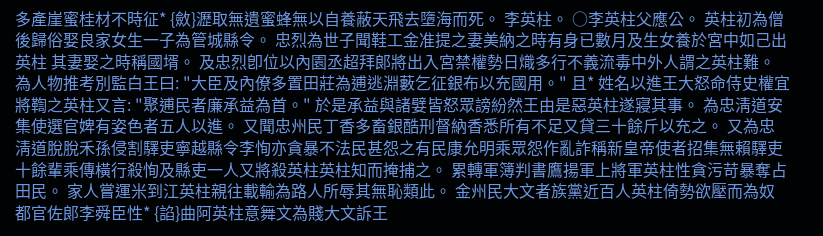多產崖蜜桂材不時征* {斂}瀝取無遺蜜蜂無以自養蔽天飛去墮海而死。 李英柱。 ○李英柱父應公。 英柱初為僧後歸俗娶良家女生一子為管城縣令。 忠烈為世子聞鞋工金准提之妻美納之時有身已數月及生女養於宮中如己出英柱 其妻娶之時稱國壻。 及忠烈卽位以內園丞超拜郞將出入宮禁權勢日熾多行不義流毒中外人謂之英柱難。 為人物推考別監白王曰: "大臣及內僚多置田莊為逋逃淵藪乞征銀布以充國用。" 且* 姓名以進王大怒命侍史權宜將鞫之英柱又言: "聚逋民者廉承益為首。" 於是承益與諸嬖皆怒眾謗紛然王由是惡英柱遂寢其事。 為忠淸道安集使選官婢有姿色者五人以進。 又聞忠州民丁香多畜銀酷刑督納香悉所有不足又貸三十餘斤以充之。 又為忠淸道脫脫禾孫侵割驛吏寧越縣令李恂亦貪暴不法民甚怨之有民康允明乘眾怨作亂詐稱新皇帝使者招集無賴驛吏十餘輩乘傳橫行殺恂及縣吏一人又將殺英柱英柱知而掩捕之。 累轉軍簿判書鷹揚軍上將軍英柱性貪污苛暴奪占田民。 家人嘗運米到江英柱親往載輸為路人所辱其無恥類此。 金州民大文者族黨近百人英柱倚勢欲壓而為奴都官佐郞李舜臣性* {諂}曲阿英柱意舞文為賤大文訴王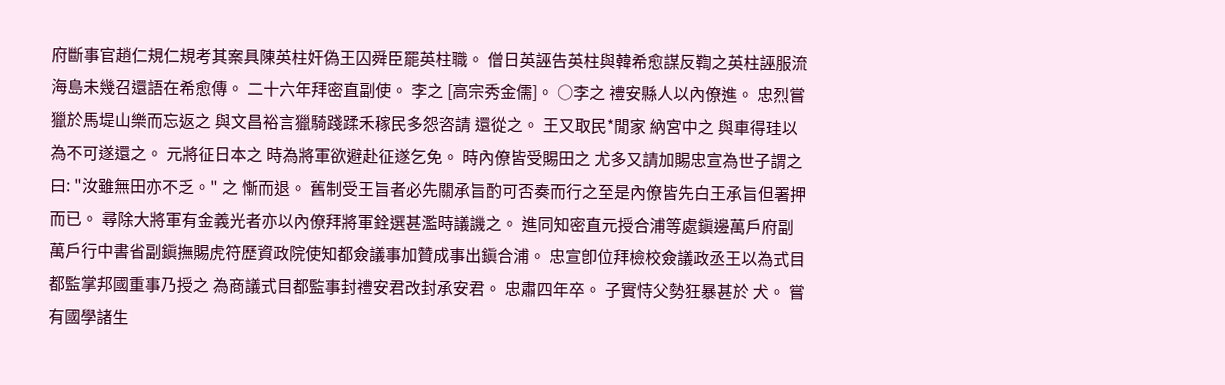府斷事官趙仁規仁規考其案具陳英柱奸偽王囚舜臣罷英柱職。 僧日英誣告英柱與韓希愈謀反鞫之英柱誣服流海島未幾召還語在希愈傳。 二十六年拜密直副使。 李之 [高宗秀金儒]。 ○李之 禮安縣人以內僚進。 忠烈嘗獵於馬堤山樂而忘返之 與文昌裕言獵騎踐蹂禾稼民多怨咨請 還從之。 王又取民*閒家 納宮中之 與車得珪以為不可遂還之。 元將征日本之 時為將軍欲避赴征遂乞免。 時內僚皆受賜田之 尤多又請加賜忠宣為世子謂之 曰: "汝雖無田亦不乏。" 之 慚而退。 舊制受王旨者必先關承旨酌可否奏而行之至是內僚皆先白王承旨但署押而已。 尋除大將軍有金義光者亦以內僚拜將軍銓選甚濫時議譏之。 進同知密直元授合浦等處鎭邊萬戶府副萬戶行中書省副鎭撫賜虎符歷資政院使知都僉議事加贊成事出鎭合浦。 忠宣卽位拜檢校僉議政丞王以為式目都監掌邦國重事乃授之 為商議式目都監事封禮安君改封承安君。 忠肅四年卒。 子實恃父勢狂暴甚於 犬。 嘗有國學諸生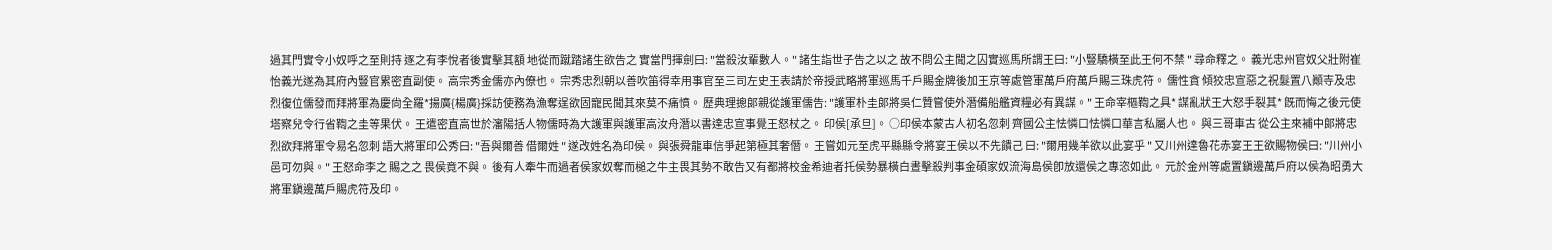過其門實令小奴呼之至則持 逐之有李悅者後實擊其額 地從而蹴踏諸生欲告之 實當門揮劍曰: "當殺汝輩數人。" 諸生詣世子告之以之 故不問公主聞之囚實巡馬所謂王曰: "小豎驕橫至此王何不禁 " 尋命釋之。 義光忠州官奴父壯附崔怡義光遂為其府內豎官累密直副使。 高宗秀金儒亦內僚也。 宗秀忠烈朝以善吹笛得幸用事官至三司左史王表請於帝授武略將軍巡馬千戶賜金牌後加王京等處管軍萬戶府萬戶賜三珠虎符。 儒性貪 傾狡忠宣惡之祝髮置八顚寺及忠烈復位儒發而拜將軍為慶尙全羅*揚廣{楊廣}採訪使務為漁奪逞欲固寵民聞其來莫不痛憤。 歷典理摠郞親從護軍儒告: "護軍朴圭郞將吳仁贊嘗使外潛備船艦資糧必有異謀。" 王命宰樞鞫之具* 謀亂狀王大怒手裂其* 旣而悔之後元使塔察兒令行省鞫之圭等果伏。 王遣密直高世於瀋陽括人物儒時為大護軍與護軍高汝舟潛以書達忠宣事覺王怒杖之。 印侯[承旦]。 ○印侯本蒙古人初名忽刺 齊國公主怯憐口怯憐口華言私屬人也。 與三哥車古 從公主來補中郞將忠烈欲拜將軍令易名忽刺 語大將軍印公秀曰: "吾與爾善 借爾姓 " 遂改姓名為印侯。 與張舜龍車信爭起第極其奢僭。 王嘗如元至虎平縣縣令將宴王侯以不先饋己 曰: "爾用幾羊欲以此宴乎 " 又川州達魯花赤宴王王欲賜物侯曰: "川州小邑可勿與。" 王怒命李之 賜之之 畏侯竟不與。 後有人牽牛而過者侯家奴奪而槌之牛主畏其勢不敢告又有都將校金希迪者托侯勢暴橫白晝擊殺判事金碩家奴流海島侯卽放還侯之專恣如此。 元於金州等處置鎭邊萬戶府以侯為昭勇大將軍鎭邊萬戶賜虎符及印。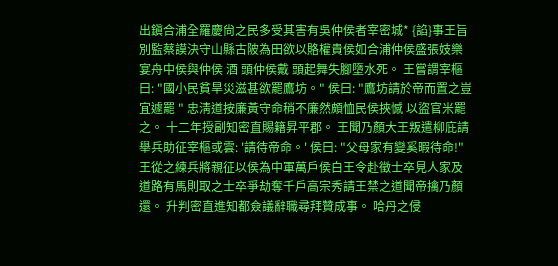出鎭合浦全羅慶尙之民多受其害有吳仲侯者宰密城* {諂}事王旨別監蔡謨決守山縣古陂為田欲以賂權貴侯如合浦仲侯盛張妓樂宴舟中侯與仲侯 酒 頭仲侯戴 頭起舞失腳墮水死。 王嘗謂宰樞曰: "國小民貧旱災滋甚欲罷鷹坊。" 侯曰: "鷹坊請於帝而置之豈宜遽罷 " 忠淸道按廉黃守命稍不廉然頗恤民侯挾憾 以盜官米罷之。 十二年授副知密直賜籍昇平郡。 王聞乃顏大王叛遣柳庇請舉兵助征宰樞或雲: '請待帝命。' 侯曰: "父母家有變奚暇待命!" 王從之練兵將親征以侯為中軍萬戶侯白王令赴徵士卒見人家及道路有馬則取之士卒爭劫奪千戶高宗秀請王禁之道聞帝擒乃顏還。 升判密直進知都僉議辭職尋拜贊成事。 哈丹之侵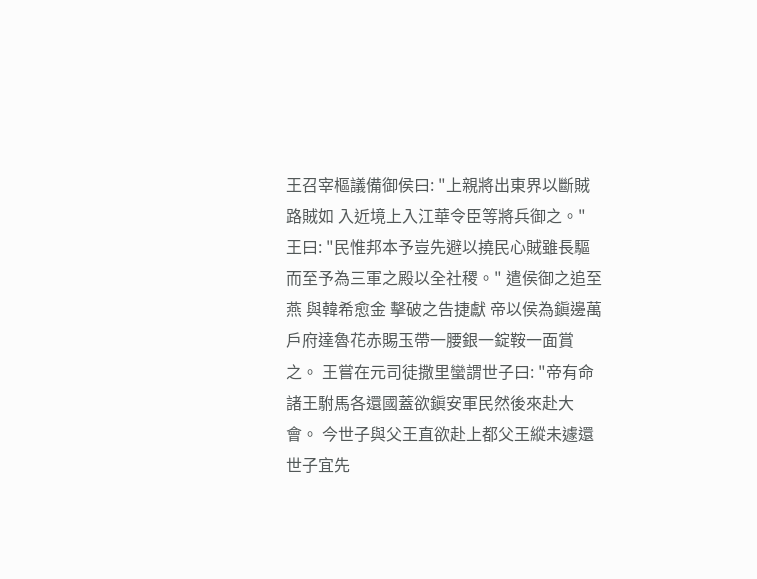王召宰樞議備御侯曰: "上親將出東界以斷賊路賊如 入近境上入江華令臣等將兵御之。" 王曰: "民惟邦本予豈先避以撓民心賊雖長驅而至予為三軍之殿以全社稷。" 遣侯御之追至燕 與韓希愈金 擊破之告捷獻 帝以侯為鎭邊萬戶府達魯花赤賜玉帶一腰銀一錠鞍一面賞之。 王嘗在元司徒撒里蠻謂世子曰: "帝有命諸王駙馬各還國蓋欲鎭安軍民然後來赴大會。 今世子與父王直欲赴上都父王縱未遽還世子宜先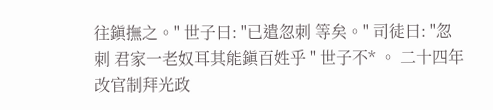往鎭撫之。" 世子曰: "已遣忽刺 等矣。" 司徒曰: "忽刺 君家一老奴耳其能鎭百姓乎 " 世子不* 。 二十四年改官制拜光政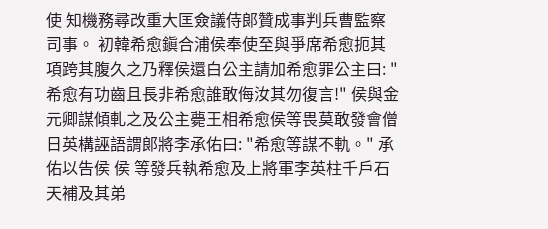使 知機務尋改重大匡僉議侍郞贊成事判兵曹監察司事。 初韓希愈鎭合浦侯奉使至與爭席希愈扼其項跨其腹久之乃釋侯還白公主請加希愈罪公主曰: "希愈有功齒且長非希愈誰敢侮汝其勿復言!" 侯與金 元卿謀傾軋之及公主薨王相希愈侯等畏莫敢發會僧日英構誣語謂郞將李承佑曰: "希愈等謀不軌。" 承佑以告侯 侯 等發兵執希愈及上將軍李英柱千戶石天補及其弟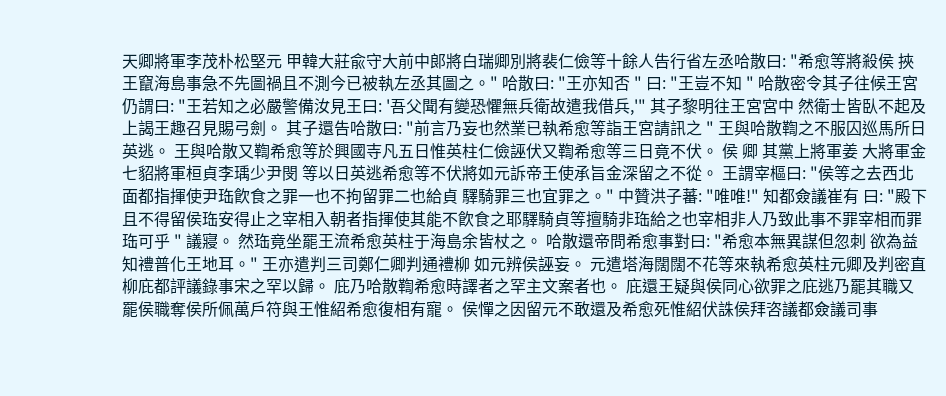天卿將軍李茂朴松堅元 甲韓大莊兪守大前中郞將白瑞卿別將裴仁儉等十餘人告行省左丞哈散曰: "希愈等將殺侯 挾王竄海島事急不先圖禍且不測今已被執左丞其圖之。" 哈散曰: "王亦知否 " 曰: "王豈不知 " 哈散密令其子往候王宮仍謂曰: "王若知之必嚴警備汝見王曰: '吾父聞有變恐懼無兵衛故遣我借兵,'" 其子黎明往王宮宮中 然衛士皆臥不起及上謁王趣召見賜弓劍。 其子還告哈散曰: "前言乃妄也然業已執希愈等詣王宮請訊之 " 王與哈散鞫之不服囚巡馬所日英逃。 王與哈散又鞫希愈等於興國寺凡五日惟英柱仁儉誣伏又鞫希愈等三日竟不伏。 侯 卿 其黨上將軍姜 大將軍金七貂將軍桓貞李瑀少尹閔 等以日英逃希愈等不伏將如元訴帝王使承旨金深留之不從。 王謂宰樞曰: "侯等之去西北面都指揮使尹珤飮食之罪一也不拘留罪二也給貞 驛騎罪三也宜罪之。" 中贊洪子蕃: "唯唯!" 知都僉議崔有 曰: "殿下且不得留侯珤安得止之宰相入朝者指揮使其能不飮食之耶驛騎貞等擅騎非珤給之也宰相非人乃致此事不罪宰相而罪珤可乎 " 議寢。 然珤竟坐罷王流希愈英柱于海島余皆杖之。 哈散還帝問希愈事對曰: "希愈本無異謀但忽刺 欲為益知禮普化王地耳。" 王亦遣判三司鄭仁卿判通禮柳 如元辨侯誣妄。 元遣塔海闊闊不花等來執希愈英柱元卿及判密直柳庇都評議錄事宋之罕以歸。 庇乃哈散鞫希愈時譯者之罕主文案者也。 庇還王疑與侯同心欲罪之庇逃乃罷其職又罷侯職奪侯所佩萬戶符與王惟紹希愈復相有寵。 侯憚之因留元不敢還及希愈死惟紹伏誅侯拜咨議都僉議司事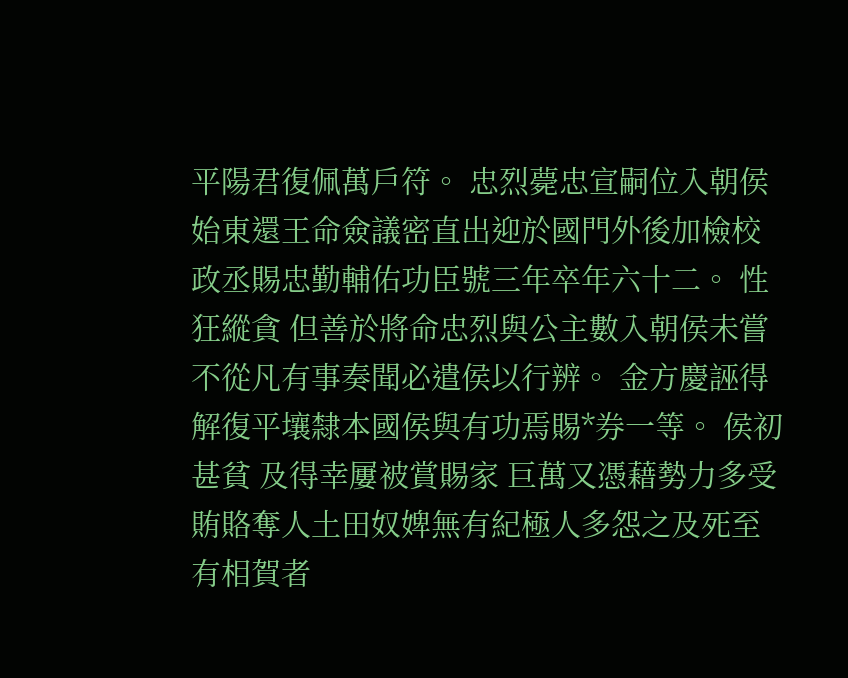平陽君復佩萬戶符。 忠烈薨忠宣嗣位入朝侯始東還王命僉議密直出迎於國門外後加檢校政丞賜忠勤輔佑功臣號三年卒年六十二。 性狂縱貪 但善於將命忠烈與公主數入朝侯未嘗不從凡有事奏聞必遣侯以行辨。 金方慶誣得解復平壤隸本國侯與有功焉賜*券一等。 侯初甚貧 及得幸屢被賞賜家 巨萬又憑藉勢力多受賄賂奪人土田奴婢無有紀極人多怨之及死至有相賀者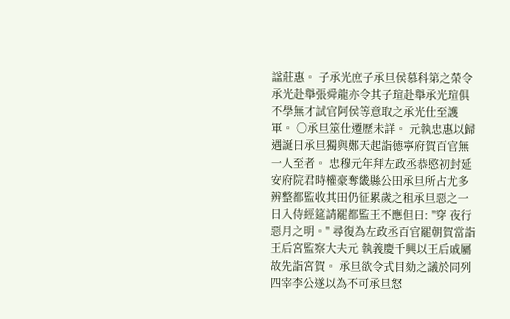諡莊惠。 子承光庶子承旦侯慕科第之榮令承光赴舉張舜龍亦令其子瑄赴舉承光瑄俱不學無才試官阿侯等意取之承光仕至護軍。 ○承旦筮仕遷歷未詳。 元執忠惠以歸遇誕日承旦獨與鄭天起詣德寧府賀百官無一人至者。 忠穆元年拜左政丞恭愍初封延安府院君時權豪奪畿縣公田承旦所占尤多辨整都監收其田仍征累歲之租承旦惡之一日入侍經筵請罷都監王不應但曰: "穿 夜行惡月之明。" 尋復為左政丞百官罷朝賀當詣王后宮監察大夫元 執義慶千興以王后戚屬故先詣宮賀。 承旦欲令式目劾之議於同列四宰李公遂以為不可承旦怒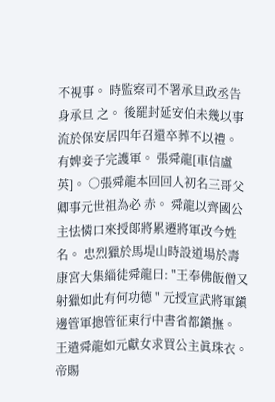不視事。 時監察司不署承旦政丞告身承旦 之。 後罷封延安伯未幾以事流於保安居四年召還卒葬不以禮。 有婢妾子完護軍。 張舜龍[車信盧英]。 ○張舜龍本回回人初名三哥父卿事元世祖為必 赤。 舜龍以齊國公主怯憐口來授郞將累遷將軍改今姓名。 忠烈獵於馬堤山時設道場於壽康宮大集緇徒舜龍曰: "王奉佛飯僧又射獵如此有何功德 " 元授宣武將軍鎭邊管軍摠管征東行中書省都鎭撫。 王遣舜龍如元獻女求買公主眞珠衣。 帝賜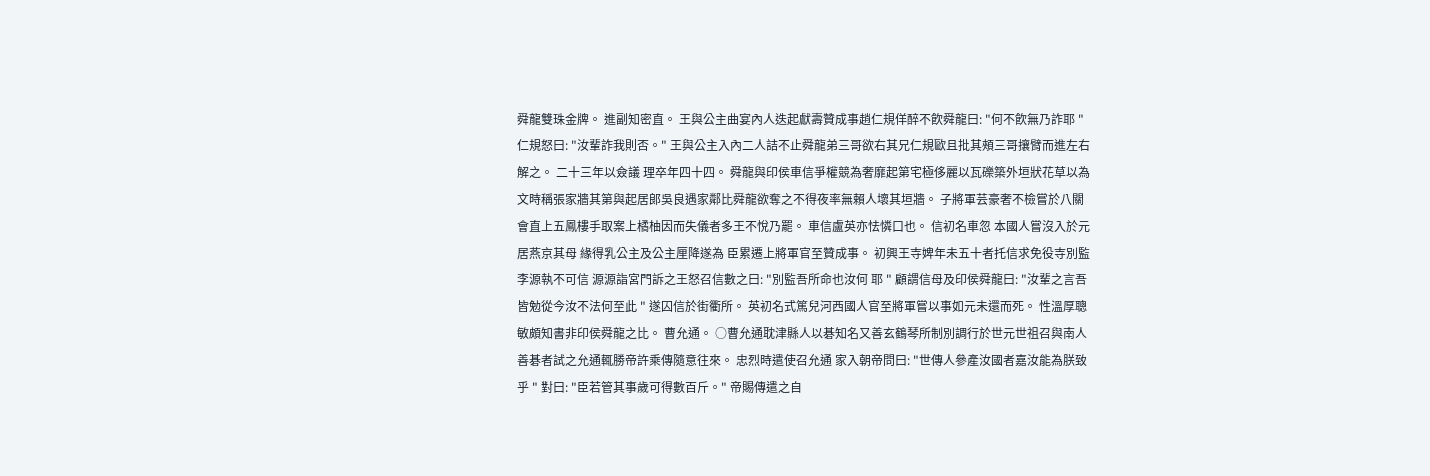舜龍雙珠金牌。 進副知密直。 王與公主曲宴內人迭起獻壽贊成事趙仁規佯醉不飮舜龍曰: "何不飮無乃詐耶 " 仁規怒曰: "汝輩詐我則否。" 王與公主入內二人詰不止舜龍弟三哥欲右其兄仁規歐且批其頰三哥攘臂而進左右解之。 二十三年以僉議 理卒年四十四。 舜龍與印侯車信爭權競為奢靡起第宅極侈麗以瓦礫築外垣狀花草以為文時稱張家牆其第與起居郞吳良遇家鄰比舜龍欲奪之不得夜率無賴人壞其垣牆。 子將軍芸豪奢不檢嘗於八關會直上五鳳樓手取案上橘柚因而失儀者多王不悅乃罷。 車信盧英亦怯憐口也。 信初名車忽 本國人嘗沒入於元居燕京其母 緣得乳公主及公主厘降遂為 臣累遷上將軍官至贊成事。 初興王寺婢年未五十者托信求免役寺別監李源執不可信 源源詣宮門訴之王怒召信數之曰: "別監吾所命也汝何 耶 " 顧謂信母及印侯舜龍曰: "汝輩之言吾皆勉從今汝不法何至此 " 遂囚信於街衢所。 英初名式篤兒河西國人官至將軍嘗以事如元未還而死。 性溫厚聰敏頗知書非印侯舜龍之比。 曹允通。 ○曹允通耽津縣人以碁知名又善玄鶴琴所制別調行於世元世祖召與南人善碁者試之允通輒勝帝許乘傳隨意往來。 忠烈時遣使召允通 家入朝帝問曰: "世傳人參產汝國者嘉汝能為朕致乎 " 對曰: "臣若管其事歲可得數百斤。" 帝賜傳遣之自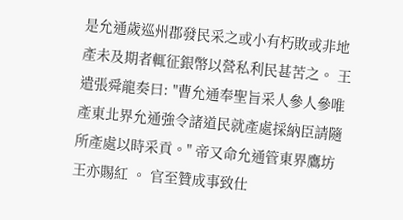是允通歲巡州郡發民采之或小有朽敗或非地產未及期者輒征銀幣以營私利民甚苦之。 王遣張舜龍奏曰: "曹允通奉聖旨采人參人參唯產東北界允通強令諸道民就產處採納臣請隨所產處以時采貢。" 帝又命允通管東界鷹坊王亦賜紅 。 官至贊成事致仕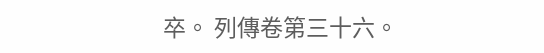卒。 列傳卷第三十六。